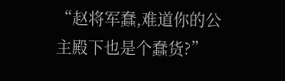“赵将军蠢,难道你的公主殿下也是个蠢货?”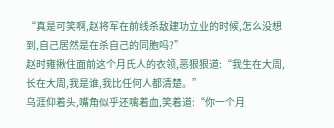“真是可笑啊,赵将军在前线杀敌建功立业的时候,怎么没想到,自己居然是在杀自己的同胞吗?”
赵时雍揪住面前这个月氏人的衣领,恶狠狠道:“我生在大周,长在大周,我是谁,我比任何人都清楚。”
乌涯仰着头,嘴角似乎还噙着血,笑着道:“你一个月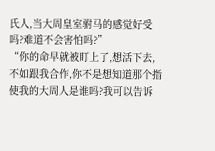氏人,当大周皇室驸马的感觉好受吗?难道不会害怕吗?”
“你的命早就被盯上了,想活下去,不如跟我合作,你不是想知道那个指使我的大周人是谁吗?我可以告诉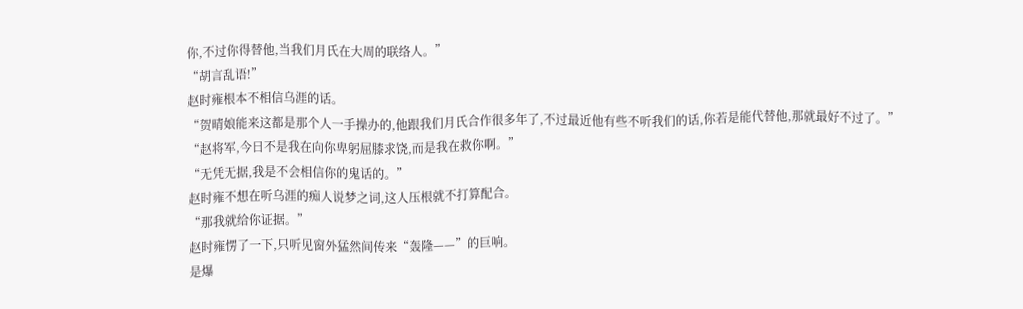你,不过你得替他,当我们月氏在大周的联络人。”
“胡言乱语!”
赵时雍根本不相信乌涯的话。
“贺晴娘能来这都是那个人一手操办的,他跟我们月氏合作很多年了,不过最近他有些不听我们的话,你若是能代替他,那就最好不过了。”
“赵将军,今日不是我在向你卑躬屈膝求饶,而是我在救你啊。”
“无凭无据,我是不会相信你的鬼话的。”
赵时雍不想在听乌涯的痴人说梦之词,这人压根就不打算配合。
“那我就给你证据。”
赵时雍愣了一下,只听见窗外猛然间传来“轰隆——”的巨响。
是爆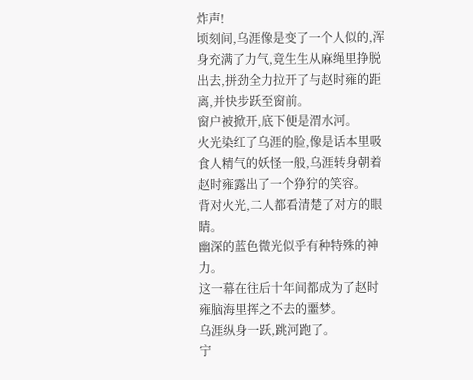炸声!
顷刻间,乌涯像是变了一个人似的,浑身充满了力气,竟生生从麻绳里挣脱出去,拼劲全力拉开了与赵时雍的距离,并快步跃至窗前。
窗户被掀开,底下便是渭水河。
火光染红了乌涯的脸,像是话本里吸食人精气的妖怪一般,乌涯转身朝着赵时雍露出了一个狰狞的笑容。
背对火光,二人都看清楚了对方的眼睛。
幽深的蓝色微光似乎有种特殊的神力。
这一幕在往后十年间都成为了赵时雍脑海里挥之不去的噩梦。
乌涯纵身一跃,跳河跑了。
宁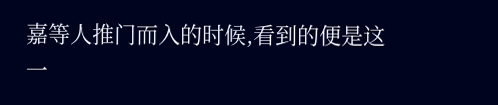嘉等人推门而入的时候,看到的便是这一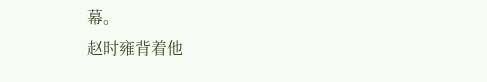幕。
赵时雍背着他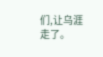们,让乌涯走了。